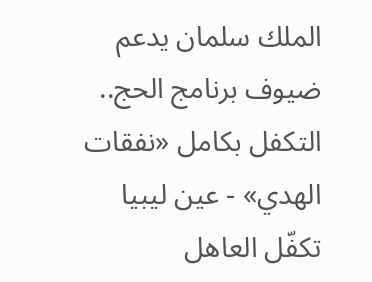الملك سلمان يدعم ضيوف برنامج الحج.. التكفل بكامل «نفقات الهدي» - عين ليبيا
تكفّل العاهل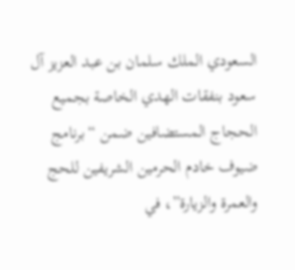السعودي الملك سلمان بن عبد العزيز آل سعود بنفقات الهدي الخاصة بجميع الحجاج المستضافين ضمن “برنامج ضيوف خادم الحرمين الشريفين للحج والعمرة والزيارة”، في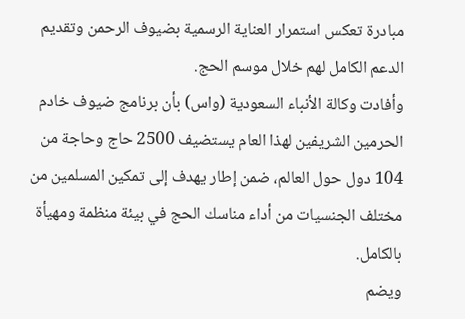مبادرة تعكس استمرار العناية الرسمية بضيوف الرحمن وتقديم الدعم الكامل لهم خلال موسم الحج.
وأفادت وكالة الأنباء السعودية (واس) بأن برنامج ضيوف خادم الحرمين الشريفين لهذا العام يستضيف 2500 حاج وحاجة من 104 دول حول العالم، ضمن إطار يهدف إلى تمكين المسلمين من مختلف الجنسيات من أداء مناسك الحج في بيئة منظمة ومهيأة بالكامل.
ويضم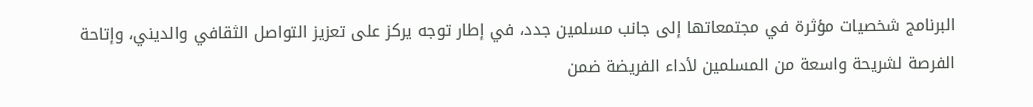البرنامج شخصيات مؤثرة في مجتمعاتها إلى جانب مسلمين جدد، في إطار توجه يركز على تعزيز التواصل الثقافي والديني، وإتاحة الفرصة لشريحة واسعة من المسلمين لأداء الفريضة ضمن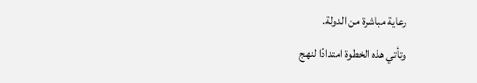رعاية مباشرة من الدولة.
وتأتي هذه الخطوة امتدادًا لنهج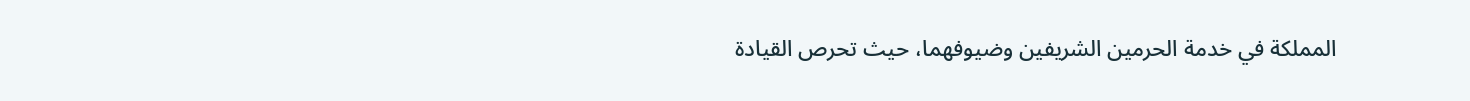المملكة في خدمة الحرمين الشريفين وضيوفهما، حيث تحرص القيادة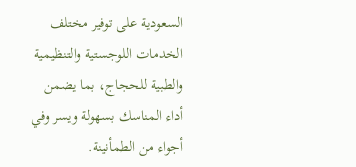السعودية على توفير مختلف الخدمات اللوجستية والتنظيمية والطبية للحجاج، بما يضمن أداء المناسك بسهولة ويسر وفي أجواء من الطمأنينة.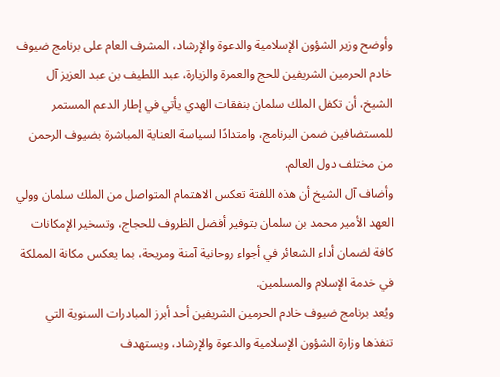وأوضح وزير الشؤون الإسلامية والدعوة والإرشاد، المشرف العام على برنامج ضيوف خادم الحرمين الشريفين للحج والعمرة والزيارة، عبد اللطيف بن عبد العزيز آل الشيخ، أن تكفل الملك سلمان بنفقات الهدي يأتي في إطار الدعم المستمر للمستضافين ضمن البرنامج، وامتدادًا لسياسة العناية المباشرة بضيوف الرحمن من مختلف دول العالم.
وأضاف آل الشيخ أن هذه اللفتة تعكس الاهتمام المتواصل من الملك سلمان وولي العهد الأمير محمد بن سلمان بتوفير أفضل الظروف للحجاج، وتسخير الإمكانات كافة لضمان أداء الشعائر في أجواء روحانية آمنة ومريحة، بما يعكس مكانة المملكة في خدمة الإسلام والمسلمين.
ويُعد برنامج ضيوف خادم الحرمين الشريفين أحد أبرز المبادرات السنوية التي تنفذها وزارة الشؤون الإسلامية والدعوة والإرشاد، ويستهدف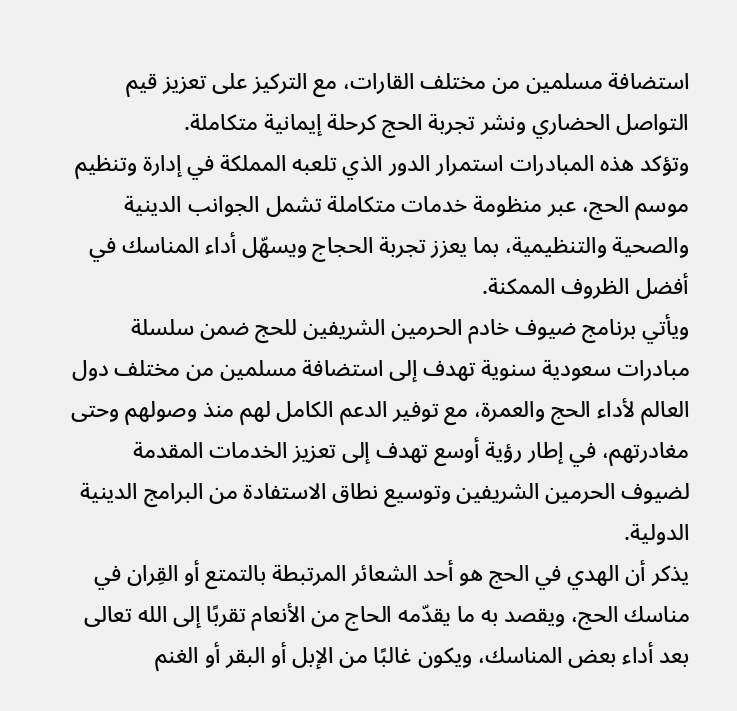استضافة مسلمين من مختلف القارات، مع التركيز على تعزيز قيم التواصل الحضاري ونشر تجربة الحج كرحلة إيمانية متكاملة.
وتؤكد هذه المبادرات استمرار الدور الذي تلعبه المملكة في إدارة وتنظيم موسم الحج، عبر منظومة خدمات متكاملة تشمل الجوانب الدينية والصحية والتنظيمية، بما يعزز تجربة الحجاج ويسهّل أداء المناسك في أفضل الظروف الممكنة.
ويأتي برنامج ضيوف خادم الحرمين الشريفين للحج ضمن سلسلة مبادرات سعودية سنوية تهدف إلى استضافة مسلمين من مختلف دول العالم لأداء الحج والعمرة، مع توفير الدعم الكامل لهم منذ وصولهم وحتى مغادرتهم، في إطار رؤية أوسع تهدف إلى تعزيز الخدمات المقدمة لضيوف الحرمين الشريفين وتوسيع نطاق الاستفادة من البرامج الدينية الدولية.
يذكر أن الهدي في الحج هو أحد الشعائر المرتبطة بالتمتع أو القِران في مناسك الحج، ويقصد به ما يقدّمه الحاج من الأنعام تقربًا إلى الله تعالى بعد أداء بعض المناسك، ويكون غالبًا من الإبل أو البقر أو الغنم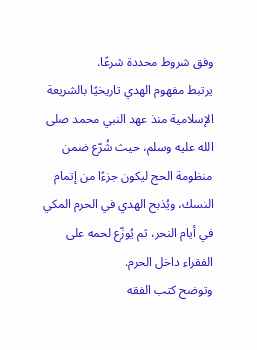وفق شروط محددة شرعًا.
يرتبط مفهوم الهدي تاريخيًا بالشريعة الإسلامية منذ عهد النبي محمد صلى الله عليه وسلم، حيث شُرّع ضمن منظومة الحج ليكون جزءًا من إتمام النسك، ويُذبح الهدي في الحرم المكي في أيام النحر، ثم يُوزّع لحمه على الفقراء داخل الحرم.
وتوضح كتب الفقه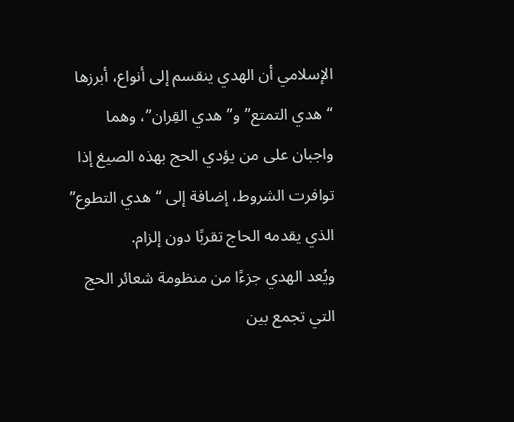الإسلامي أن الهدي ينقسم إلى أنواع، أبرزها “هدي التمتع” و”هدي القِران”، وهما واجبان على من يؤدي الحج بهذه الصيغ إذا توافرت الشروط، إضافة إلى “هدي التطوع” الذي يقدمه الحاج تقربًا دون إلزام.
ويُعد الهدي جزءًا من منظومة شعائر الحج التي تجمع بين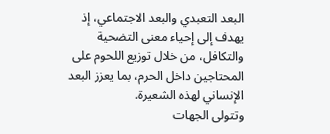البعد التعبدي والبعد الاجتماعي، إذ يهدف إلى إحياء معنى التضحية والتكافل، من خلال توزيع اللحوم على المحتاجين داخل الحرم، بما يعزز البعد الإنساني لهذه الشعيرة.
وتتولى الجهات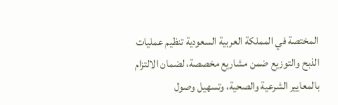المختصة في المملكة العربية السعودية تنظيم عمليات الذبح والتوزيع ضمن مشاريع مخصصة، لضمان الالتزام بالمعايير الشرعية والصحية، وتسهيل وصول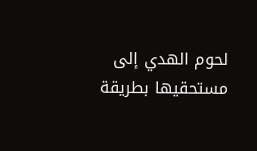لحوم الهدي إلى مستحقيها بطريقة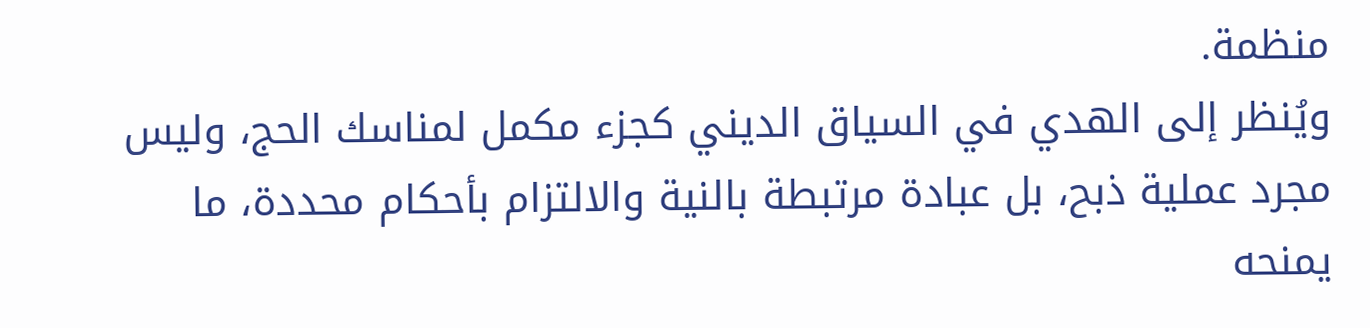منظمة.
ويُنظر إلى الهدي في السياق الديني كجزء مكمل لمناسك الحج، وليس مجرد عملية ذبح، بل عبادة مرتبطة بالنية والالتزام بأحكام محددة، ما يمنحه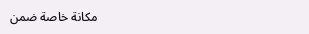مكانة خاصة ضمن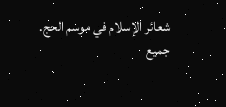شعائر الإسلام في موسم الحج.
جميع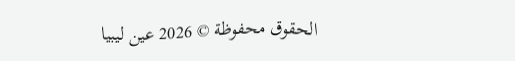الحقوق محفوظة © 2026 عين ليبيا